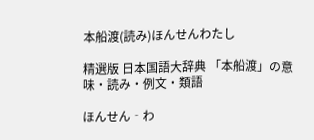本船渡(読み)ほんせんわたし

精選版 日本国語大辞典 「本船渡」の意味・読み・例文・類語

ほんせん‐わ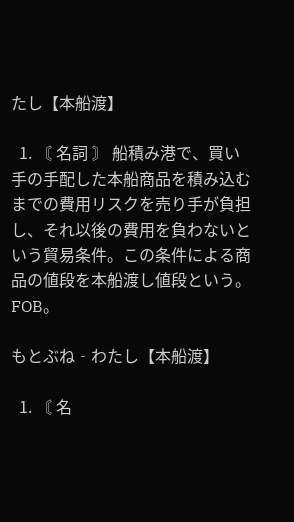たし【本船渡】

  1. 〘 名詞 〙 船積み港で、買い手の手配した本船商品を積み込むまでの費用リスクを売り手が負担し、それ以後の費用を負わないという貿易条件。この条件による商品の値段を本船渡し値段という。FOB。

もとぶね‐わたし【本船渡】

  1. 〘 名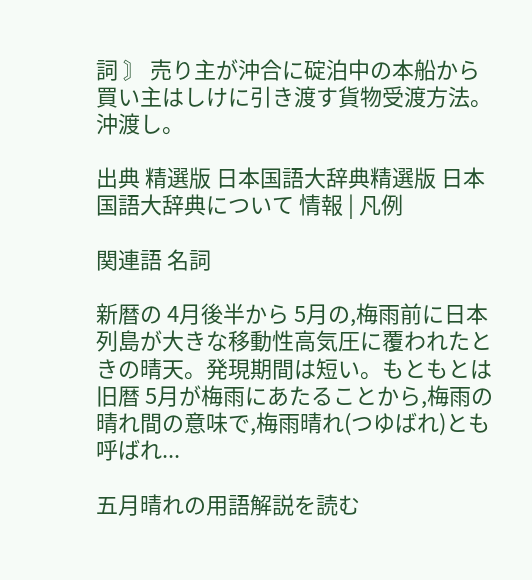詞 〙 売り主が沖合に碇泊中の本船から買い主はしけに引き渡す貨物受渡方法。沖渡し。

出典 精選版 日本国語大辞典精選版 日本国語大辞典について 情報 | 凡例

関連語 名詞

新暦の 4月後半から 5月の,梅雨前に日本列島が大きな移動性高気圧に覆われたときの晴天。発現期間は短い。もともとは旧暦 5月が梅雨にあたることから,梅雨の晴れ間の意味で,梅雨晴れ(つゆばれ)とも呼ばれ...

五月晴れの用語解説を読む